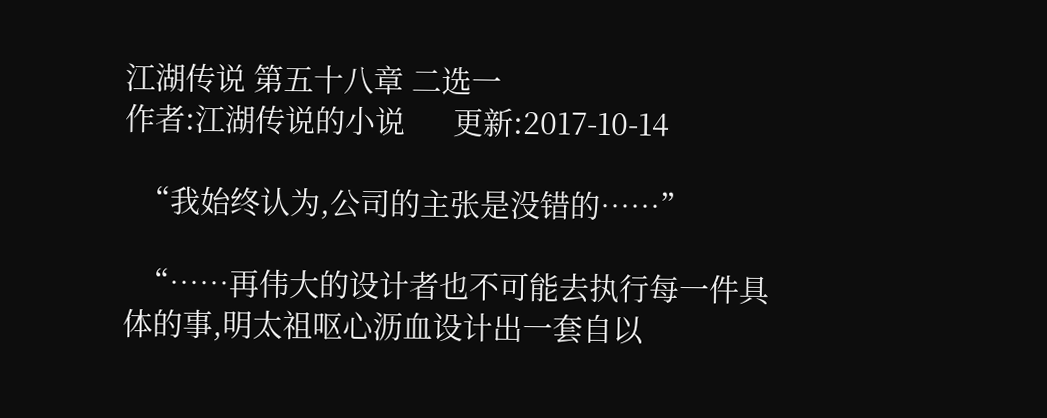江湖传说 第五十八章 二选一
作者:江湖传说的小说      更新:2017-10-14

  “我始终认为,公司的主张是没错的……”

  “……再伟大的设计者也不可能去执行每一件具体的事,明太祖呕心沥血设计出一套自以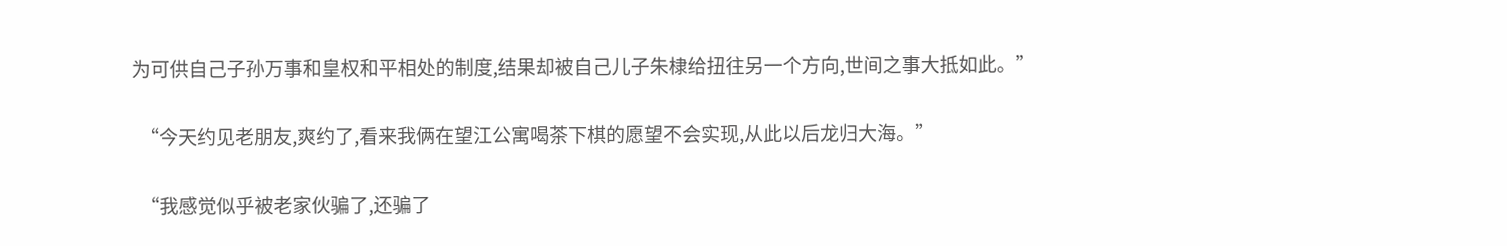为可供自己子孙万事和皇权和平相处的制度,结果却被自己儿子朱棣给扭往另一个方向,世间之事大抵如此。”

  “今天约见老朋友,爽约了,看来我俩在望江公寓喝茶下棋的愿望不会实现,从此以后龙归大海。”

  “我感觉似乎被老家伙骗了,还骗了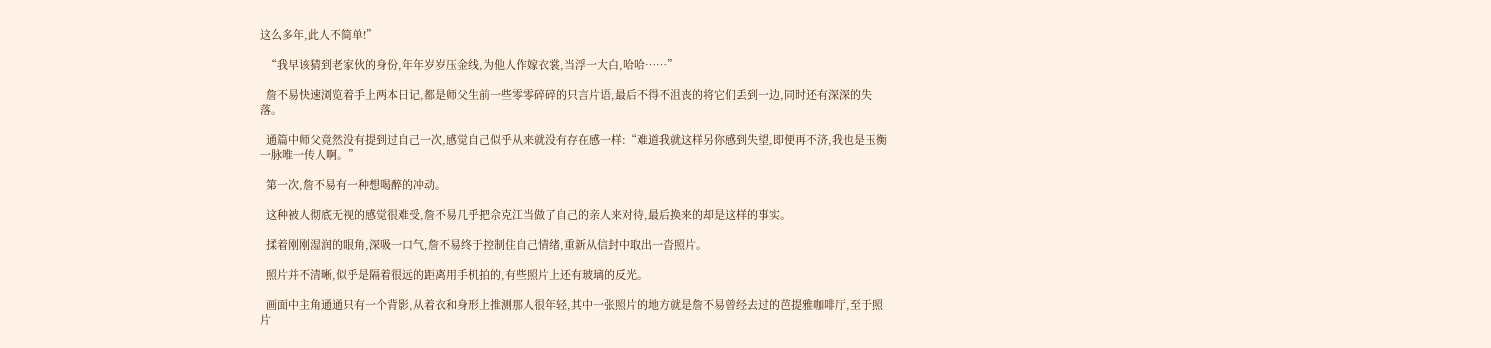这么多年,此人不简单!”

  “我早该猜到老家伙的身份,年年岁岁压金线,为他人作嫁衣裳,当浮一大白,哈哈……”

  詹不易快速浏览着手上两本日记,都是师父生前一些零零碎碎的只言片语,最后不得不沮丧的将它们丢到一边,同时还有深深的失落。

  通篇中师父竟然没有提到过自己一次,感觉自己似乎从来就没有存在感一样:“难道我就这样另你感到失望,即便再不济,我也是玉衡一脉唯一传人啊。”

  第一次,詹不易有一种想喝醉的冲动。

  这种被人彻底无视的感觉很难受,詹不易几乎把佘克江当做了自己的亲人来对待,最后换来的却是这样的事实。

  揉着刚刚湿润的眼角,深吸一口气,詹不易终于控制住自己情绪,重新从信封中取出一沓照片。

  照片并不清晰,似乎是隔着很远的距离用手机拍的,有些照片上还有玻璃的反光。

  画面中主角通通只有一个背影,从着衣和身形上推测那人很年轻,其中一张照片的地方就是詹不易曾经去过的芭提雅咖啡厅,至于照片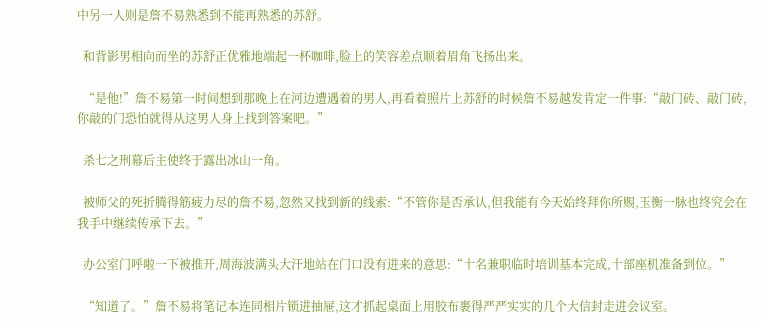中另一人则是詹不易熟悉到不能再熟悉的苏舒。

  和背影男相向而坐的苏舒正优雅地端起一杯咖啡,脸上的笑容差点顺着眉角飞扬出来。

  “是他!”詹不易第一时间想到那晚上在河边遭遇着的男人,再看着照片上苏舒的时候詹不易越发肯定一件事:“敲门砖、敲门砖,你敲的门恐怕就得从这男人身上找到答案吧。”

  杀七之刑幕后主使终于露出冰山一角。

  被师父的死折腾得筋疲力尽的詹不易,忽然又找到新的线索:“不管你是否承认,但我能有今天始终拜你所赐,玉衡一脉也终究会在我手中继续传承下去。”

  办公室门呼啦一下被推开,周海波满头大汗地站在门口没有进来的意思:“十名兼职临时培训基本完成,十部座机准备到位。”

  “知道了。”詹不易将笔记本连同相片锁进抽屉,这才抓起桌面上用胶布裹得严严实实的几个大信封走进会议室。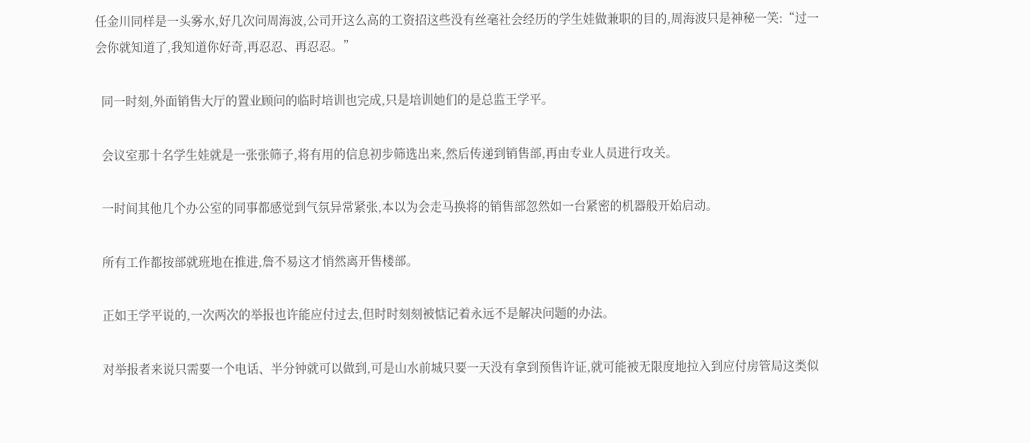任金川同样是一头雾水,好几次问周海波,公司开这么高的工资招这些没有丝毫社会经历的学生娃做兼职的目的,周海波只是神秘一笑:“过一会你就知道了,我知道你好奇,再忍忍、再忍忍。”

  同一时刻,外面销售大厅的置业顾问的临时培训也完成,只是培训她们的是总监王学平。

  会议室那十名学生娃就是一张张筛子,将有用的信息初步筛选出来,然后传递到销售部,再由专业人员进行攻关。

  一时间其他几个办公室的同事都感觉到气氛异常紧张,本以为会走马换将的销售部忽然如一台紧密的机器般开始启动。

  所有工作都按部就班地在推进,詹不易这才悄然离开售楼部。

  正如王学平说的,一次两次的举报也许能应付过去,但时时刻刻被惦记着永远不是解决问题的办法。

  对举报者来说只需要一个电话、半分钟就可以做到,可是山水前城只要一天没有拿到预售许证,就可能被无限度地拉入到应付房管局这类似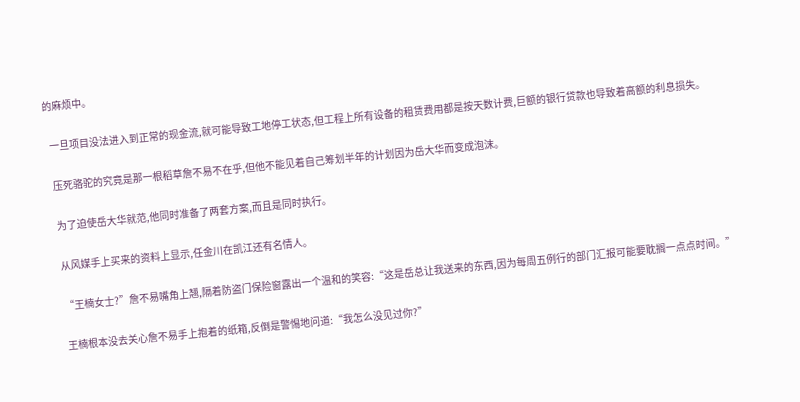的麻烦中。

  一旦项目没法进入到正常的现金流,就可能导致工地停工状态,但工程上所有设备的租赁费用都是按天数计费,巨额的银行贷款也导致着高额的利息损失。

  压死骆驼的究竟是那一根稻草詹不易不在乎,但他不能见着自己筹划半年的计划因为岳大华而变成泡沫。

  为了迫使岳大华就范,他同时准备了两套方案,而且是同时执行。

  从风媒手上买来的资料上显示,任金川在凯江还有名情人。

  “王楠女士?”詹不易嘴角上翘,隔着防盗门保险窗露出一个温和的笑容:“这是岳总让我送来的东西,因为每周五例行的部门汇报可能要耽搁一点点时间。”

  王楠根本没去关心詹不易手上抱着的纸箱,反倒是警惕地问道:“我怎么没见过你?”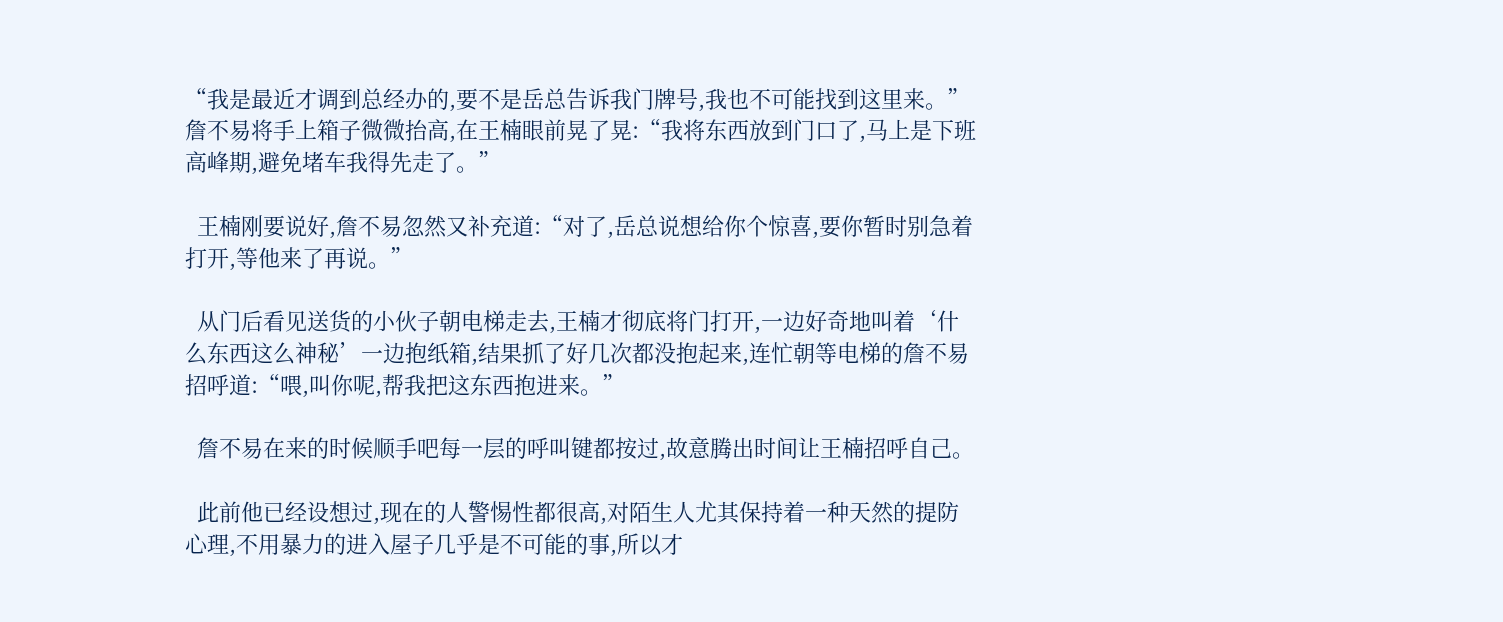“我是最近才调到总经办的,要不是岳总告诉我门牌号,我也不可能找到这里来。”詹不易将手上箱子微微抬高,在王楠眼前晃了晃:“我将东西放到门口了,马上是下班高峰期,避免堵车我得先走了。”

  王楠刚要说好,詹不易忽然又补充道:“对了,岳总说想给你个惊喜,要你暂时别急着打开,等他来了再说。”

  从门后看见送货的小伙子朝电梯走去,王楠才彻底将门打开,一边好奇地叫着‘什么东西这么神秘’一边抱纸箱,结果抓了好几次都没抱起来,连忙朝等电梯的詹不易招呼道:“喂,叫你呢,帮我把这东西抱进来。”

  詹不易在来的时候顺手吧每一层的呼叫键都按过,故意腾出时间让王楠招呼自己。

  此前他已经设想过,现在的人警惕性都很高,对陌生人尤其保持着一种天然的提防心理,不用暴力的进入屋子几乎是不可能的事,所以才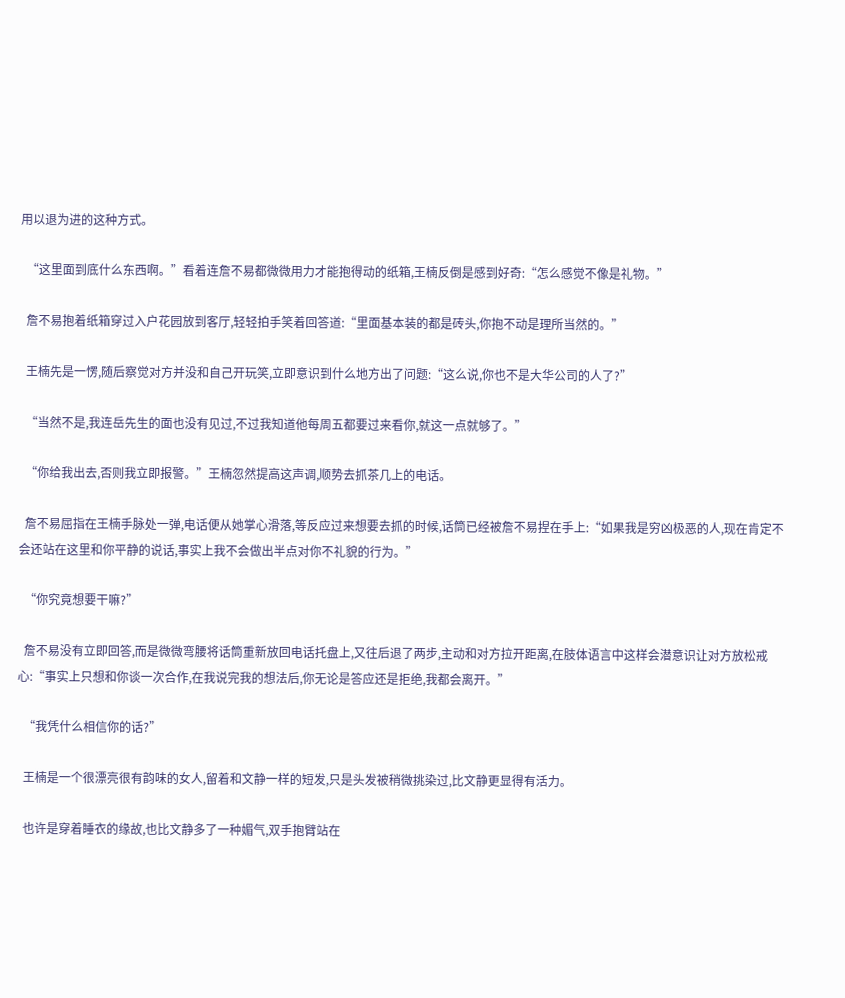用以退为进的这种方式。

  “这里面到底什么东西啊。”看着连詹不易都微微用力才能抱得动的纸箱,王楠反倒是感到好奇:“怎么感觉不像是礼物。”

  詹不易抱着纸箱穿过入户花园放到客厅,轻轻拍手笑着回答道:“里面基本装的都是砖头,你抱不动是理所当然的。”

  王楠先是一愣,随后察觉对方并没和自己开玩笑,立即意识到什么地方出了问题:“这么说,你也不是大华公司的人了?”

  “当然不是,我连岳先生的面也没有见过,不过我知道他每周五都要过来看你,就这一点就够了。”

  “你给我出去,否则我立即报警。”王楠忽然提高这声调,顺势去抓茶几上的电话。

  詹不易屈指在王楠手脉处一弹,电话便从她掌心滑落,等反应过来想要去抓的时候,话筒已经被詹不易捏在手上:“如果我是穷凶极恶的人,现在肯定不会还站在这里和你平静的说话,事实上我不会做出半点对你不礼貌的行为。”

  “你究竟想要干嘛?”

  詹不易没有立即回答,而是微微弯腰将话筒重新放回电话托盘上,又往后退了两步,主动和对方拉开距离,在肢体语言中这样会潜意识让对方放松戒心:“事实上只想和你谈一次合作,在我说完我的想法后,你无论是答应还是拒绝,我都会离开。”

  “我凭什么相信你的话?”

  王楠是一个很漂亮很有韵味的女人,留着和文静一样的短发,只是头发被稍微挑染过,比文静更显得有活力。

  也许是穿着睡衣的缘故,也比文静多了一种媚气,双手抱臂站在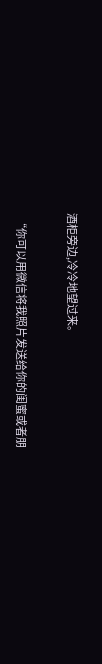酒柜旁边,冷冷地望过来。

  “你可以用微信将我照片发送给你的闺蜜或者朋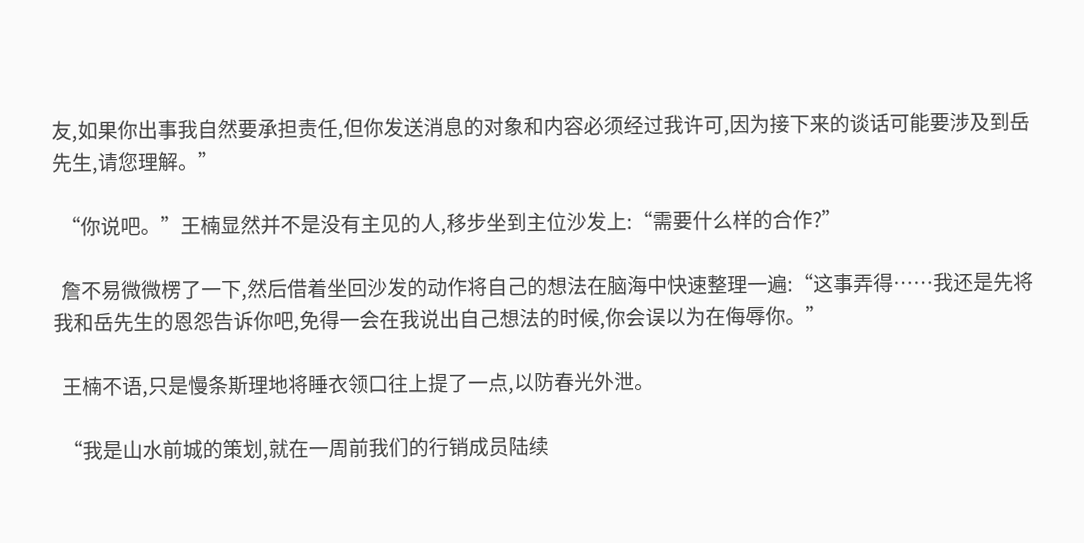友,如果你出事我自然要承担责任,但你发送消息的对象和内容必须经过我许可,因为接下来的谈话可能要涉及到岳先生,请您理解。”

  “你说吧。”王楠显然并不是没有主见的人,移步坐到主位沙发上:“需要什么样的合作?”

  詹不易微微楞了一下,然后借着坐回沙发的动作将自己的想法在脑海中快速整理一遍:“这事弄得……我还是先将我和岳先生的恩怨告诉你吧,免得一会在我说出自己想法的时候,你会误以为在侮辱你。”

  王楠不语,只是慢条斯理地将睡衣领口往上提了一点,以防春光外泄。

  “我是山水前城的策划,就在一周前我们的行销成员陆续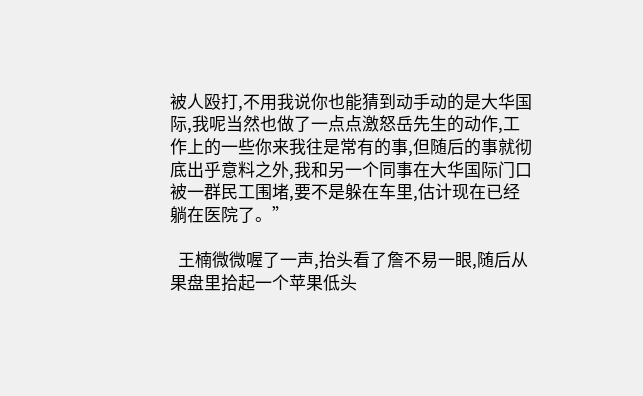被人殴打,不用我说你也能猜到动手动的是大华国际,我呢当然也做了一点点激怒岳先生的动作,工作上的一些你来我往是常有的事,但随后的事就彻底出乎意料之外,我和另一个同事在大华国际门口被一群民工围堵,要不是躲在车里,估计现在已经躺在医院了。”

  王楠微微喔了一声,抬头看了詹不易一眼,随后从果盘里拾起一个苹果低头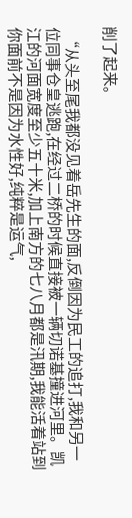削了起来。

  “从头至尾我都没见着岳先生的面,反倒因为民工的追打,我和另一位同事仓皇逃跑,在经过二桥的时候直接被一辆切诺基撞进河里。凯江的河面宽度至少五十米,加上南方的七八月都是汛期,我能活着站到你面前不是因为水性好,纯粹是运气,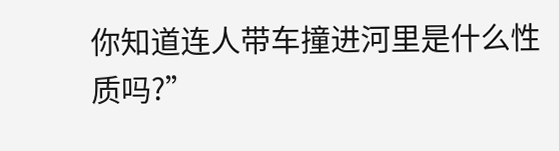你知道连人带车撞进河里是什么性质吗?”